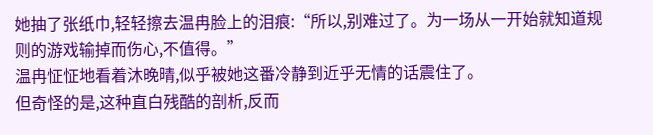她抽了张纸巾,轻轻擦去温冉脸上的泪痕:“所以,别难过了。为一场从一开始就知道规则的游戏输掉而伤心,不值得。”
温冉怔怔地看着沐晚晴,似乎被她这番冷静到近乎无情的话震住了。
但奇怪的是,这种直白残酷的剖析,反而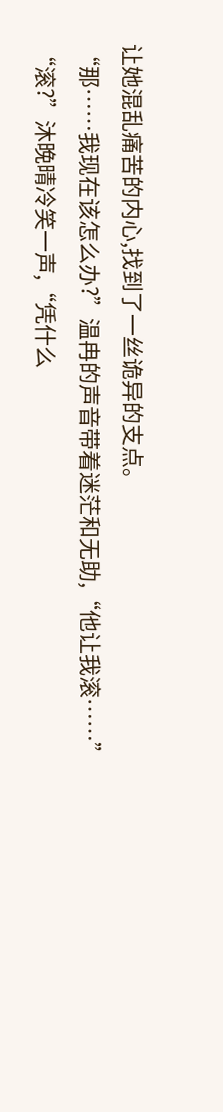让她混乱痛苦的内心,找到了一丝诡异的支点。
“那……我现在该怎么办?”温冉的声音带着迷茫和无助,“他让我滚……”
“滚?”沐晚晴冷笑一声,“凭什么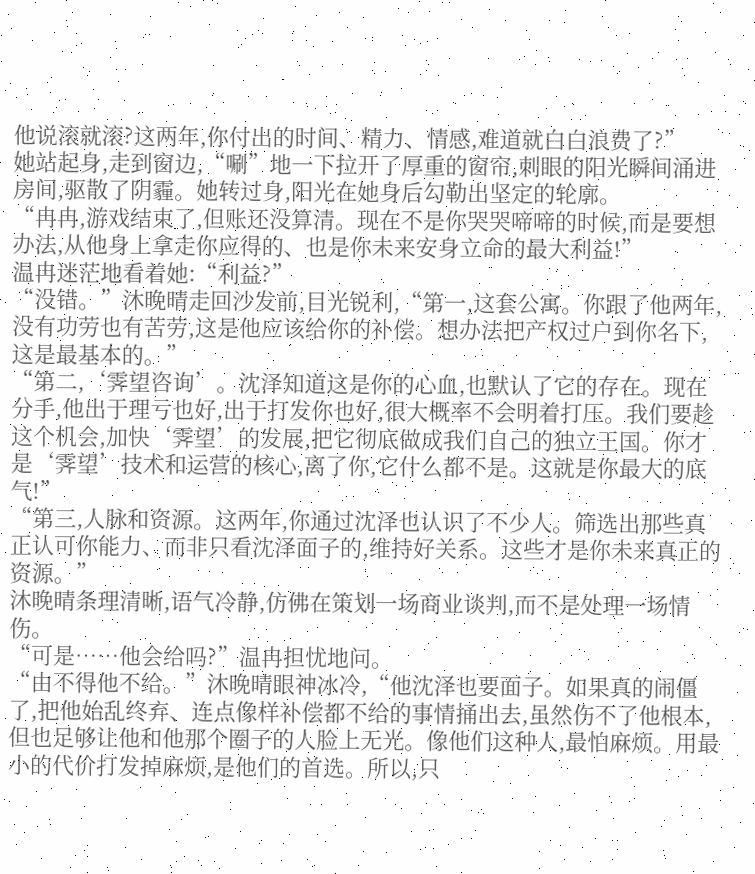他说滚就滚?这两年,你付出的时间、精力、情感,难道就白白浪费了?”
她站起身,走到窗边,“唰”地一下拉开了厚重的窗帘,刺眼的阳光瞬间涌进房间,驱散了阴霾。她转过身,阳光在她身后勾勒出坚定的轮廓。
“冉冉,游戏结束了,但账还没算清。现在不是你哭哭啼啼的时候,而是要想办法,从他身上拿走你应得的、也是你未来安身立命的最大利益!”
温冉迷茫地看着她:“利益?”
“没错。”沐晚晴走回沙发前,目光锐利,“第一,这套公寓。你跟了他两年,没有功劳也有苦劳,这是他应该给你的补偿。想办法把产权过户到你名下,这是最基本的。”
“第二,‘霁望咨询’。沈泽知道这是你的心血,也默认了它的存在。现在分手,他出于理亏也好,出于打发你也好,很大概率不会明着打压。我们要趁这个机会,加快‘霁望’的发展,把它彻底做成我们自己的独立王国。你才是‘霁望’技术和运营的核心,离了你,它什么都不是。这就是你最大的底气!”
“第三,人脉和资源。这两年,你通过沈泽也认识了不少人。筛选出那些真正认可你能力、而非只看沈泽面子的,维持好关系。这些才是你未来真正的资源。”
沐晚晴条理清晰,语气冷静,仿佛在策划一场商业谈判,而不是处理一场情伤。
“可是……他会给吗?”温冉担忧地问。
“由不得他不给。”沐晚晴眼神冰冷,“他沈泽也要面子。如果真的闹僵了,把他始乱终弃、连点像样补偿都不给的事情捅出去,虽然伤不了他根本,但也足够让他和他那个圈子的人脸上无光。像他们这种人,最怕麻烦。用最小的代价打发掉麻烦,是他们的首选。所以,只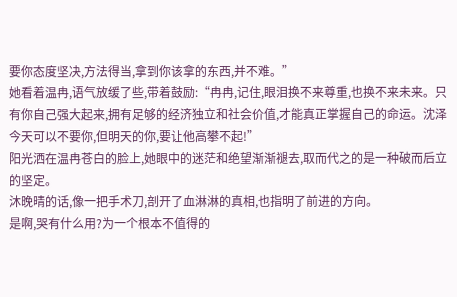要你态度坚决,方法得当,拿到你该拿的东西,并不难。”
她看着温冉,语气放缓了些,带着鼓励:“冉冉,记住,眼泪换不来尊重,也换不来未来。只有你自己强大起来,拥有足够的经济独立和社会价值,才能真正掌握自己的命运。沈泽今天可以不要你,但明天的你,要让他高攀不起!”
阳光洒在温冉苍白的脸上,她眼中的迷茫和绝望渐渐褪去,取而代之的是一种破而后立的坚定。
沐晚晴的话,像一把手术刀,剖开了血淋淋的真相,也指明了前进的方向。
是啊,哭有什么用?为一个根本不值得的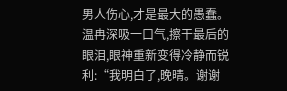男人伤心,才是最大的愚蠢。
温冉深吸一口气,擦干最后的眼泪,眼神重新变得冷静而锐利:“我明白了,晚晴。谢谢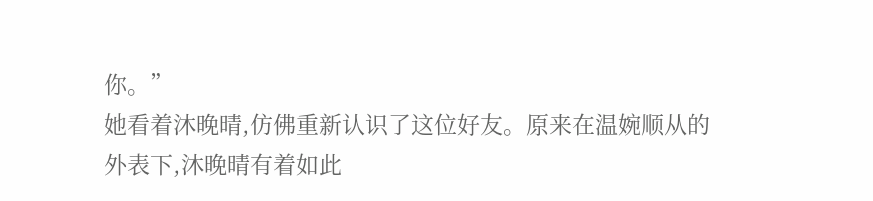你。”
她看着沐晚晴,仿佛重新认识了这位好友。原来在温婉顺从的外表下,沐晚晴有着如此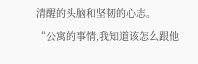清醒的头脑和坚韧的心志。
“公寓的事情,我知道该怎么跟他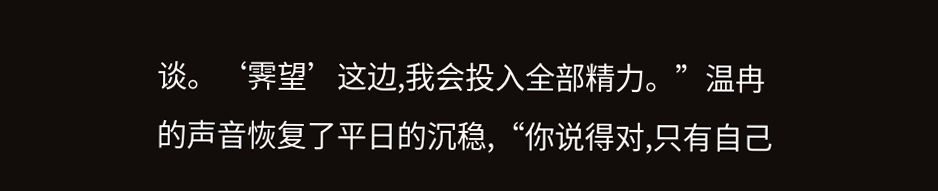谈。‘霁望’这边,我会投入全部精力。”温冉的声音恢复了平日的沉稳,“你说得对,只有自己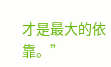才是最大的依靠。”